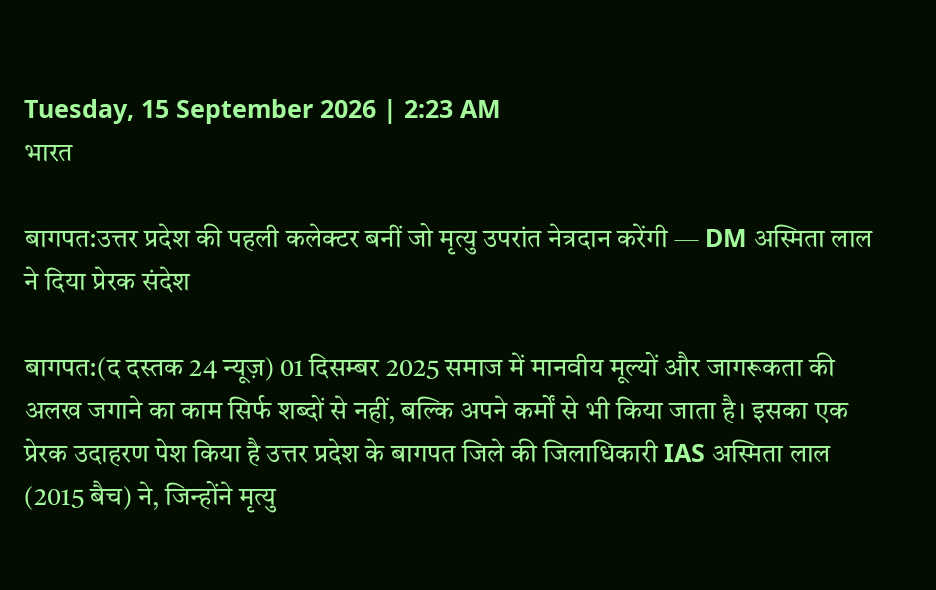Tuesday, 15 September 2026 | 2:23 AM
भारत

बागपत:उत्तर प्रदेश की पहली कलेक्टर बनीं जो मृत्यु उपरांत नेत्रदान करेंगी — DM अस्मिता लाल ने दिया प्रेरक संदेश

बागपत:(द दस्तक 24 न्यूज़) 01 दिसम्बर 2025 समाज में मानवीय मूल्यों और जागरूकता की अलख जगाने का काम सिर्फ शब्दों से नहीं, बल्कि अपने कर्मों से भी किया जाता है। इसका एक प्रेरक उदाहरण पेश किया है उत्तर प्रदेश के बागपत जिले की जिलाधिकारी IAS अस्मिता लाल (2015 बैच) ने, जिन्होंने मृत्यु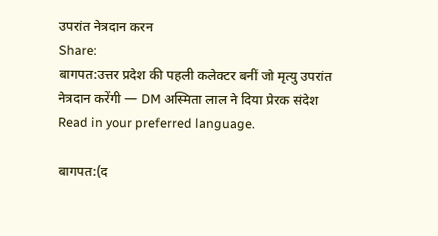उपरांत नेत्रदान करन
Share:
बागपत:उत्तर प्रदेश की पहली कलेक्टर बनीं जो मृत्यु उपरांत नेत्रदान करेंगी — DM अस्मिता लाल ने दिया प्रेरक संदेश
Read in your preferred language.

बागपत:(द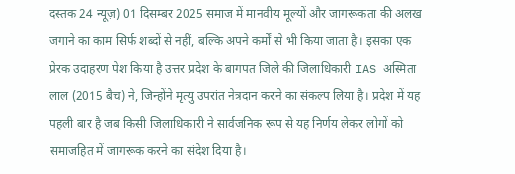दस्तक 24 न्यूज़) 01 दिसम्बर 2025 समाज में मानवीय मूल्यों और जागरूकता की अलख जगाने का काम सिर्फ शब्दों से नहीं, बल्कि अपने कर्मों से भी किया जाता है। इसका एक प्रेरक उदाहरण पेश किया है उत्तर प्रदेश के बागपत जिले की जिलाधिकारी IAS अस्मिता लाल (2015 बैच) ने, जिन्होंने मृत्यु उपरांत नेत्रदान करने का संकल्प लिया है। प्रदेश में यह पहली बार है जब किसी जिलाधिकारी ने सार्वजनिक रूप से यह निर्णय लेकर लोगों को समाजहित में जागरूक करने का संदेश दिया है।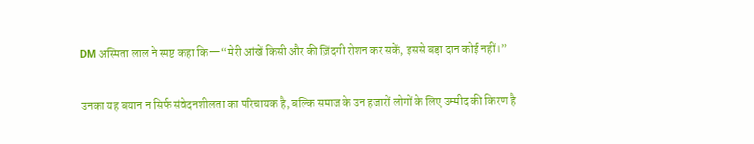DM अस्मिता लाल ने स्पष्ट कहा कि—“मेरी आंखें किसी और की ज़िंदगी रोशन कर सकें, इससे बड़ा दान कोई नहीं।”

उनका यह बयान न सिर्फ संवेदनशीलता का परिचायक है, बल्कि समाज के उन हजारों लोगों के लिए उम्मीद की किरण है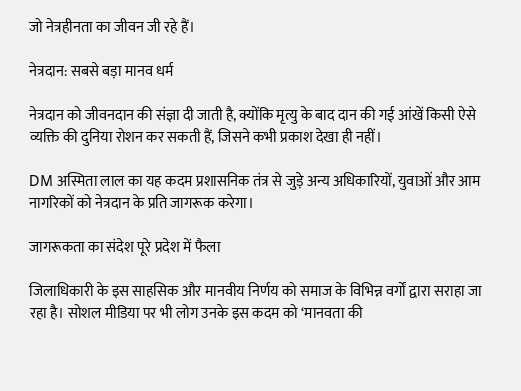जो नेत्रहीनता का जीवन जी रहे हैं।

नेत्रदान: सबसे बड़ा मानव धर्म

नेत्रदान को जीवनदान की संज्ञा दी जाती है, क्योंकि मृत्यु के बाद दान की गई आंखें किसी ऐसे व्यक्ति की दुनिया रोशन कर सकती हैं, जिसने कभी प्रकाश देखा ही नहीं।

DM अस्मिता लाल का यह कदम प्रशासनिक तंत्र से जुड़े अन्य अधिकारियों, युवाओं और आम नागरिकों को नेत्रदान के प्रति जागरूक करेगा।

जागरूकता का संदेश पूरे प्रदेश में फैला

जिलाधिकारी के इस साहसिक और मानवीय निर्णय को समाज के विभिन्न वर्गों द्वारा सराहा जा रहा है। सोशल मीडिया पर भी लोग उनके इस कदम को ‘मानवता की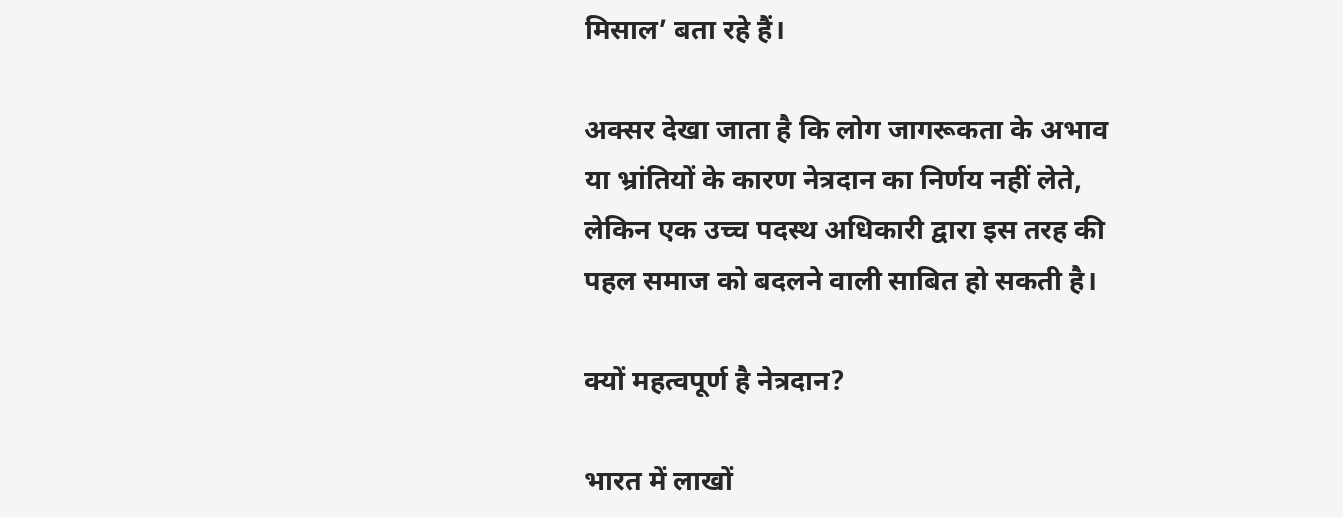मिसाल’ बता रहे हैं।

अक्सर देखा जाता है कि लोग जागरूकता के अभाव या भ्रांतियों के कारण नेत्रदान का निर्णय नहीं लेते, लेकिन एक उच्च पदस्थ अधिकारी द्वारा इस तरह की पहल समाज को बदलने वाली साबित हो सकती है।

क्यों महत्वपूर्ण है नेत्रदान?

भारत में लाखों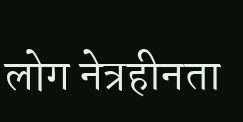लोग नेत्रहीनता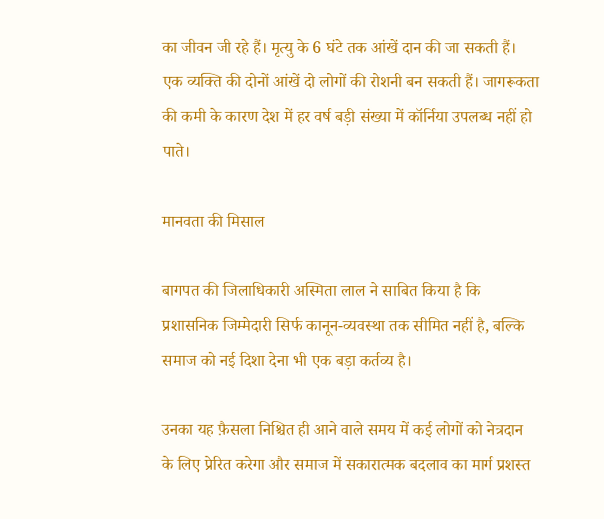का जीवन जी रहे हैं। मृत्यु के 6 घंटे तक आंखें दान की जा सकती हैं। एक व्यक्ति की दोनों आंखें दो लोगों की रोशनी बन सकती हैं। जागरूकता की कमी के कारण देश में हर वर्ष बड़ी संख्या में कॉर्निया उपलब्ध नहीं हो पाते।

मानवता की मिसाल

बागपत की जिलाधिकारी अस्मिता लाल ने साबित किया है कि प्रशासनिक जिम्मेदारी सिर्फ कानून-व्यवस्था तक सीमित नहीं है, बल्कि समाज को नई दिशा देना भी एक बड़ा कर्तव्य है।

उनका यह फ़ैसला निश्चित ही आने वाले समय में कई लोगों को नेत्रदान के लिए प्रेरित करेगा और समाज में सकारात्मक बदलाव का मार्ग प्रशस्त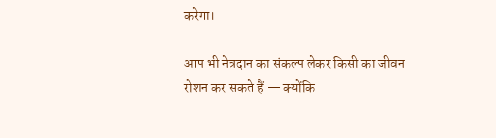करेगा।

आप भी नेत्रदान का संकल्प लेकर किसी का जीवन रोशन कर सकते हैं — क्योंकि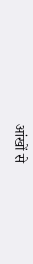आंखों से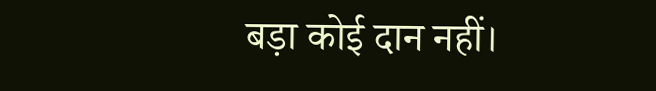बड़ा कोई दान नहीं।